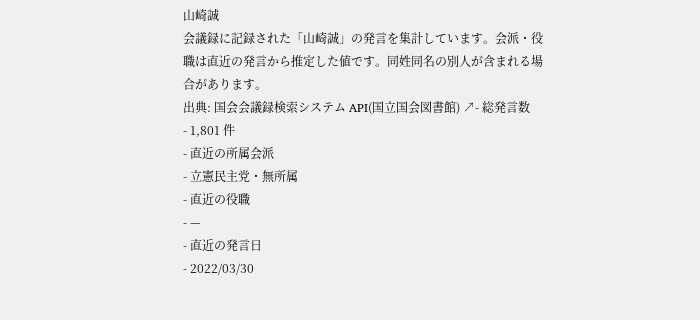山崎誠
会議録に記録された「山崎誠」の発言を集計しています。会派・役職は直近の発言から推定した値です。同姓同名の別人が含まれる場合があります。
出典: 国会会議録検索システム API(国立国会図書館) ↗- 総発言数
- 1,801 件
- 直近の所属会派
- 立憲民主党・無所属
- 直近の役職
- —
- 直近の発言日
- 2022/03/30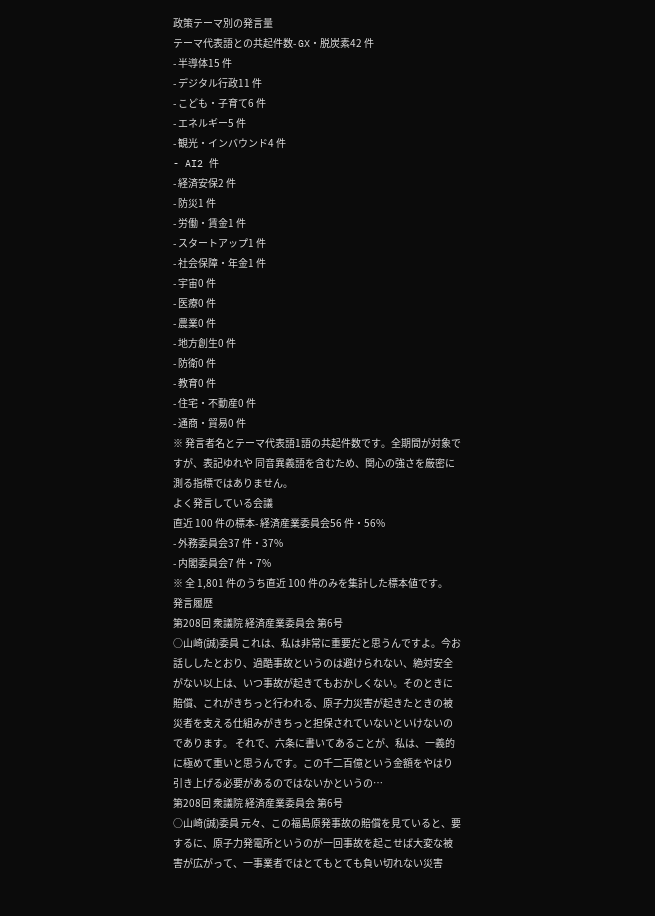政策テーマ別の発言量
テーマ代表語との共起件数- GX・脱炭素42 件
- 半導体15 件
- デジタル行政11 件
- こども・子育て6 件
- エネルギー5 件
- 観光・インバウンド4 件
- AI2 件
- 経済安保2 件
- 防災1 件
- 労働・賃金1 件
- スタートアップ1 件
- 社会保障・年金1 件
- 宇宙0 件
- 医療0 件
- 農業0 件
- 地方創生0 件
- 防衛0 件
- 教育0 件
- 住宅・不動産0 件
- 通商・貿易0 件
※ 発言者名とテーマ代表語1語の共起件数です。全期間が対象ですが、表記ゆれや 同音異義語を含むため、関心の強さを厳密に測る指標ではありません。
よく発言している会議
直近 100 件の標本- 経済産業委員会56 件・56%
- 外務委員会37 件・37%
- 内閣委員会7 件・7%
※ 全 1,801 件のうち直近 100 件のみを集計した標本値です。
発言履歴
第208回 衆議院 経済産業委員会 第6号
○山崎(誠)委員 これは、私は非常に重要だと思うんですよ。今お話ししたとおり、過酷事故というのは避けられない、絶対安全がない以上は、いつ事故が起きてもおかしくない。そのときに賠償、これがきちっと行われる、原子力災害が起きたときの被災者を支える仕組みがきちっと担保されていないといけないのであります。 それで、六条に書いてあることが、私は、一義的に極めて重いと思うんです。この千二百億という金額をやはり引き上げる必要があるのではないかというの…
第208回 衆議院 経済産業委員会 第6号
○山崎(誠)委員 元々、この福島原発事故の賠償を見ていると、要するに、原子力発電所というのが一回事故を起こせば大変な被害が広がって、一事業者ではとてもとても負い切れない災害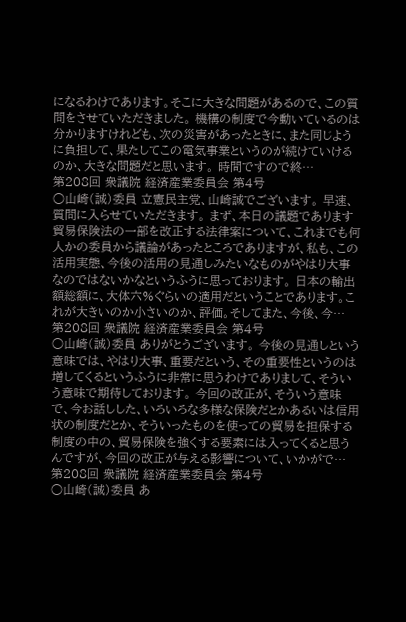になるわけであります。そこに大きな問題があるので、この質問をさせていただきました。 機構の制度で今動いているのは分かりますけれども、次の災害があったときに、また同じように負担して、果たしてこの電気事業というのが続けていけるのか、大きな問題だと思います。 時間ですので終…
第208回 衆議院 経済産業委員会 第4号
○山崎(誠)委員 立憲民主党、山崎誠でございます。 早速、質問に入らせていただきます。 まず、本日の議題であります貿易保険法の一部を改正する法律案について、これまでも何人かの委員から議論があったところでありますが、私も、この活用実態、今後の活用の見通しみたいなものがやはり大事なのではないかなというふうに思っております。 日本の輸出額総額に、大体六%ぐらいの適用だということであります。これが大きいのか小さいのか、評価。そしてまた、今後、今…
第208回 衆議院 経済産業委員会 第4号
○山崎(誠)委員 ありがとうございます。 今後の見通しという意味では、やはり大事、重要だという、その重要性というのは増してくるというふうに非常に思うわけでありまして、そういう意味で期待しております。 今回の改正が、そういう意味で、今お話しした、いろいろな多様な保険だとかあるいは信用状の制度だとか、そういったものを使っての貿易を担保する制度の中の、貿易保険を強くする要素には入ってくると思うんですが、今回の改正が与える影響について、いかがで…
第208回 衆議院 経済産業委員会 第4号
○山崎(誠)委員 あ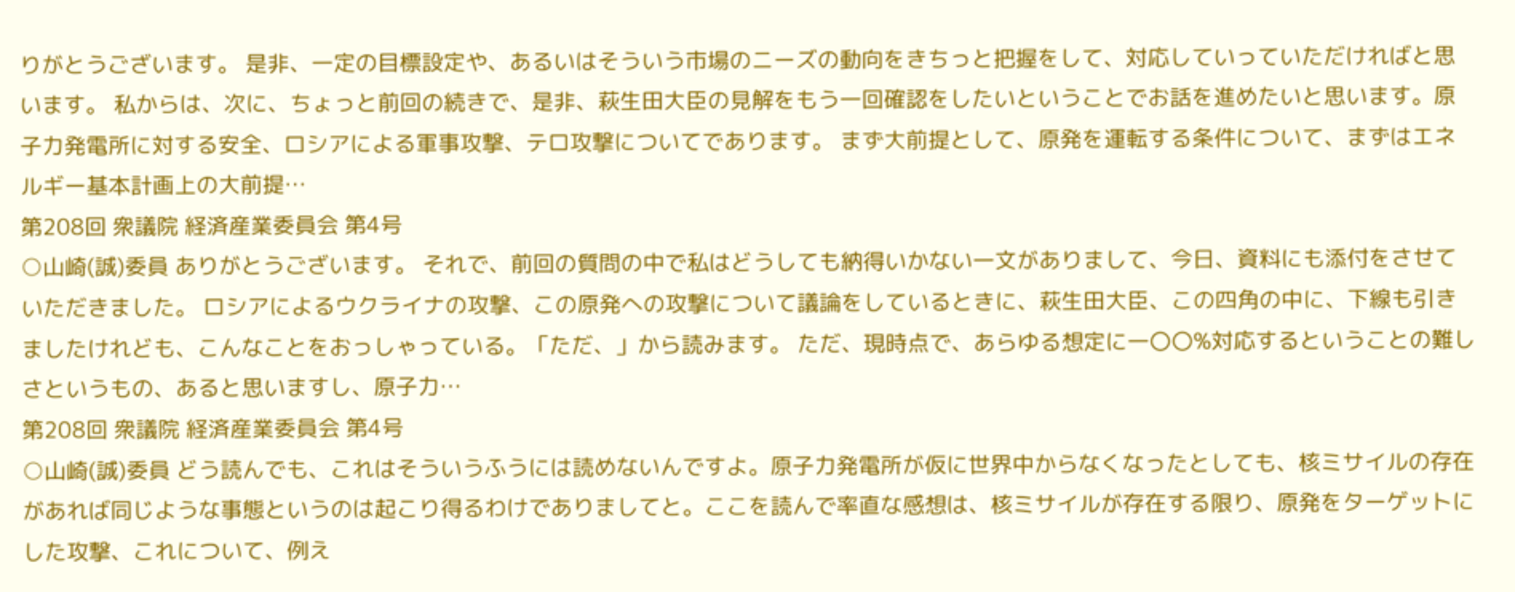りがとうございます。 是非、一定の目標設定や、あるいはそういう市場のニーズの動向をきちっと把握をして、対応していっていただければと思います。 私からは、次に、ちょっと前回の続きで、是非、萩生田大臣の見解をもう一回確認をしたいということでお話を進めたいと思います。原子力発電所に対する安全、ロシアによる軍事攻撃、テロ攻撃についてであります。 まず大前提として、原発を運転する条件について、まずはエネルギー基本計画上の大前提…
第208回 衆議院 経済産業委員会 第4号
○山崎(誠)委員 ありがとうございます。 それで、前回の質問の中で私はどうしても納得いかない一文がありまして、今日、資料にも添付をさせていただきました。 ロシアによるウクライナの攻撃、この原発への攻撃について議論をしているときに、萩生田大臣、この四角の中に、下線も引きましたけれども、こんなことをおっしゃっている。「ただ、」から読みます。 ただ、現時点で、あらゆる想定に一〇〇%対応するということの難しさというもの、あると思いますし、原子力…
第208回 衆議院 経済産業委員会 第4号
○山崎(誠)委員 どう読んでも、これはそういうふうには読めないんですよ。原子力発電所が仮に世界中からなくなったとしても、核ミサイルの存在があれば同じような事態というのは起こり得るわけでありましてと。ここを読んで率直な感想は、核ミサイルが存在する限り、原発をターゲットにした攻撃、これについて、例え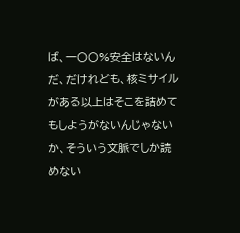ば、一〇〇%安全はないんだ、だけれども、核ミサイルがある以上はそこを詰めてもしようがないんじゃないか、そういう文脈でしか読めない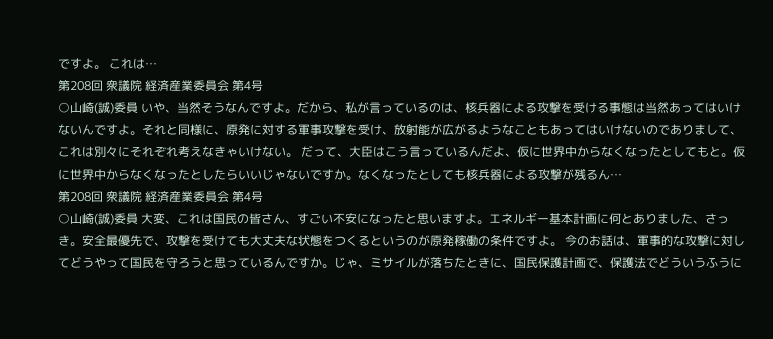ですよ。 これは…
第208回 衆議院 経済産業委員会 第4号
○山崎(誠)委員 いや、当然そうなんですよ。だから、私が言っているのは、核兵器による攻撃を受ける事態は当然あってはいけないんですよ。それと同様に、原発に対する軍事攻撃を受け、放射能が広がるようなこともあってはいけないのでありまして、これは別々にそれぞれ考えなきゃいけない。 だって、大臣はこう言っているんだよ、仮に世界中からなくなったとしてもと。仮に世界中からなくなったとしたらいいじゃないですか。なくなったとしても核兵器による攻撃が残るん…
第208回 衆議院 経済産業委員会 第4号
○山崎(誠)委員 大変、これは国民の皆さん、すごい不安になったと思いますよ。エネルギー基本計画に何とありました、さっき。安全最優先で、攻撃を受けても大丈夫な状態をつくるというのが原発稼働の条件ですよ。 今のお話は、軍事的な攻撃に対してどうやって国民を守ろうと思っているんですか。じゃ、ミサイルが落ちたときに、国民保護計画で、保護法でどういうふうに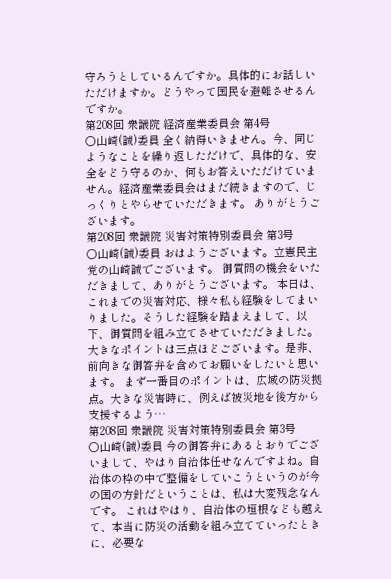守ろうとしているんですか。具体的にお話しいただけますか。どうやって国民を避難させるんですか。
第208回 衆議院 経済産業委員会 第4号
○山崎(誠)委員 全く納得いきません。今、同じようなことを繰り返しただけで、具体的な、安全をどう守るのか、何もお答えいただけていません。経済産業委員会はまだ続きますので、じっくりとやらせていただきます。 ありがとうございます。
第208回 衆議院 災害対策特別委員会 第3号
○山崎(誠)委員 おはようございます。立憲民主党の山崎誠でございます。 御質問の機会をいただきまして、ありがとうございます。 本日は、これまでの災害対応、様々私も経験をしてまいりました。そうした経験を踏まえまして、以下、御質問を組み立てさせていただきました。大きなポイントは三点ほどございます。是非、前向きな御答弁を含めてお願いをしたいと思います。 まず一番目のポイントは、広域の防災拠点。大きな災害時に、例えば被災地を後方から支援するよう…
第208回 衆議院 災害対策特別委員会 第3号
○山崎(誠)委員 今の御答弁にあるとおりでございまして、やはり自治体任せなんですよね。自治体の枠の中で整備をしていこうというのが今の国の方針だということは、私は大変残念なんです。 これはやはり、自治体の垣根なども越えて、本当に防災の活動を組み立てていったときに、必要な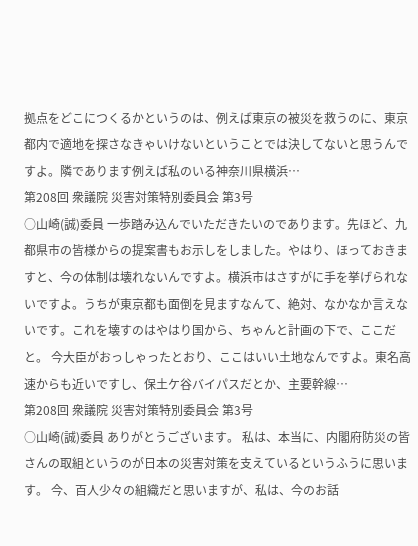拠点をどこにつくるかというのは、例えば東京の被災を救うのに、東京都内で適地を探さなきゃいけないということでは決してないと思うんですよ。隣であります例えば私のいる神奈川県横浜…
第208回 衆議院 災害対策特別委員会 第3号
○山崎(誠)委員 一歩踏み込んでいただきたいのであります。先ほど、九都県市の皆様からの提案書もお示しをしました。やはり、ほっておきますと、今の体制は壊れないんですよ。横浜市はさすがに手を挙げられないですよ。うちが東京都も面倒を見ますなんて、絶対、なかなか言えないです。これを壊すのはやはり国から、ちゃんと計画の下で、ここだと。 今大臣がおっしゃったとおり、ここはいい土地なんですよ。東名高速からも近いですし、保土ケ谷バイパスだとか、主要幹線…
第208回 衆議院 災害対策特別委員会 第3号
○山崎(誠)委員 ありがとうございます。 私は、本当に、内閣府防災の皆さんの取組というのが日本の災害対策を支えているというふうに思います。 今、百人少々の組織だと思いますが、私は、今のお話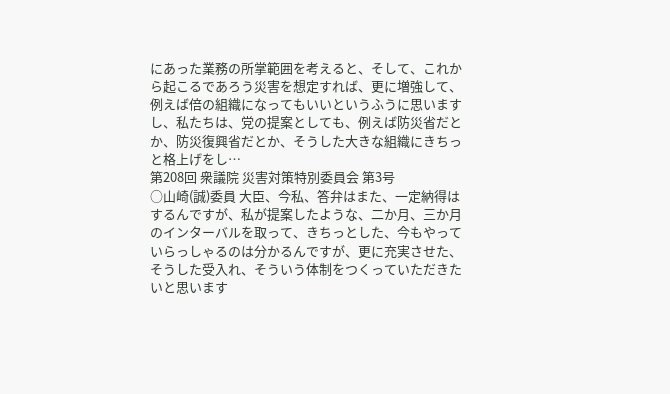にあった業務の所掌範囲を考えると、そして、これから起こるであろう災害を想定すれば、更に増強して、例えば倍の組織になってもいいというふうに思いますし、私たちは、党の提案としても、例えば防災省だとか、防災復興省だとか、そうした大きな組織にきちっと格上げをし…
第208回 衆議院 災害対策特別委員会 第3号
○山崎(誠)委員 大臣、今私、答弁はまた、一定納得はするんですが、私が提案したような、二か月、三か月のインターバルを取って、きちっとした、今もやっていらっしゃるのは分かるんですが、更に充実させた、そうした受入れ、そういう体制をつくっていただきたいと思います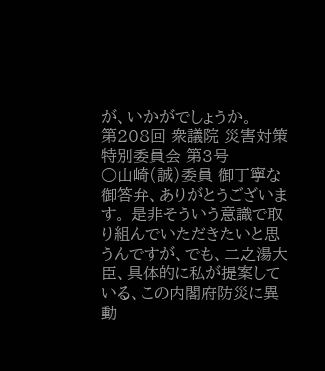が、いかがでしょうか。
第208回 衆議院 災害対策特別委員会 第3号
○山崎(誠)委員 御丁寧な御答弁、ありがとうございます。 是非そういう意識で取り組んでいただきたいと思うんですが、でも、二之湯大臣、具体的に私が提案している、この内閣府防災に異動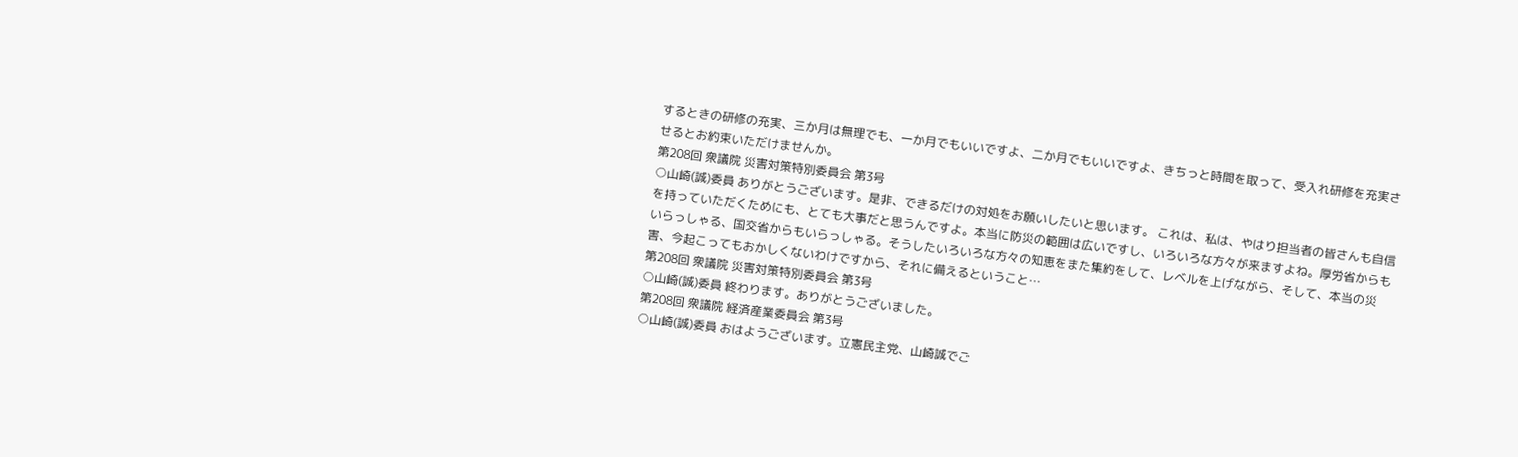するときの研修の充実、三か月は無理でも、一か月でもいいですよ、二か月でもいいですよ、きちっと時間を取って、受入れ研修を充実させるとお約束いただけませんか。
第208回 衆議院 災害対策特別委員会 第3号
○山崎(誠)委員 ありがとうございます。是非、できるだけの対処をお願いしたいと思います。 これは、私は、やはり担当者の皆さんも自信を持っていただくためにも、とても大事だと思うんですよ。本当に防災の範囲は広いですし、いろいろな方々が来ますよね。厚労省からもいらっしゃる、国交省からもいらっしゃる。そうしたいろいろな方々の知恵をまた集約をして、レベルを上げながら、そして、本当の災害、今起こってもおかしくないわけですから、それに備えるということ…
第208回 衆議院 災害対策特別委員会 第3号
○山崎(誠)委員 終わります。ありがとうございました。
第208回 衆議院 経済産業委員会 第3号
○山崎(誠)委員 おはようございます。立憲民主党、山崎誠でご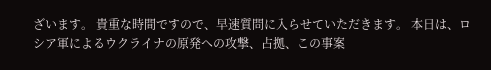ざいます。 貴重な時間ですので、早速質問に入らせていただきます。 本日は、ロシア軍によるウクライナの原発への攻撃、占拠、この事案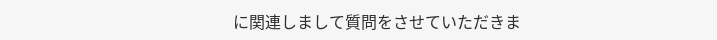に関連しまして質問をさせていただきま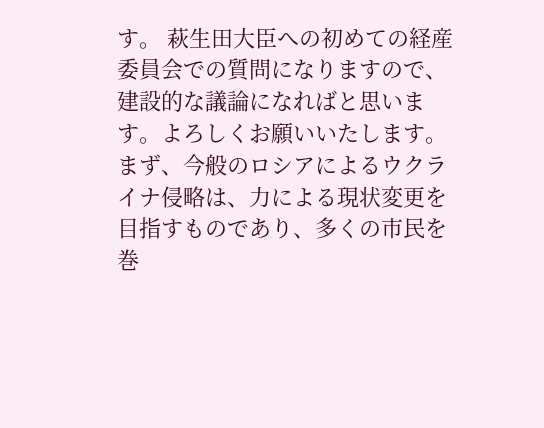す。 萩生田大臣への初めての経産委員会での質問になりますので、建設的な議論になればと思います。よろしくお願いいたします。 まず、今般のロシアによるウクライナ侵略は、力による現状変更を目指すものであり、多くの市民を巻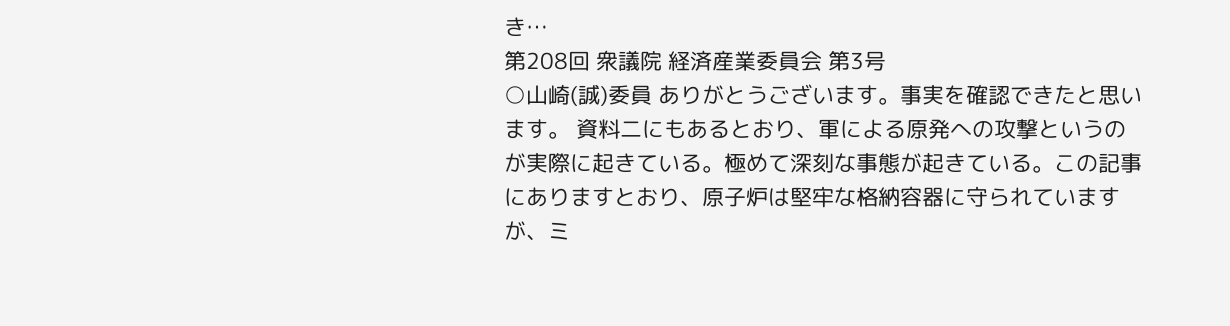き…
第208回 衆議院 経済産業委員会 第3号
○山崎(誠)委員 ありがとうございます。事実を確認できたと思います。 資料二にもあるとおり、軍による原発への攻撃というのが実際に起きている。極めて深刻な事態が起きている。この記事にありますとおり、原子炉は堅牢な格納容器に守られていますが、ミ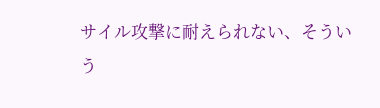サイル攻撃に耐えられない、そういう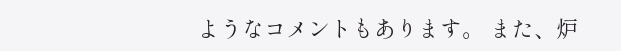ようなコメントもあります。 また、炉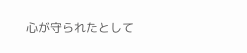心が守られたとして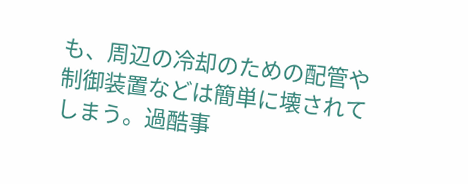も、周辺の冷却のための配管や制御装置などは簡単に壊されてしまう。過酷事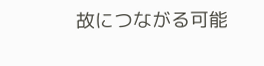故につながる可能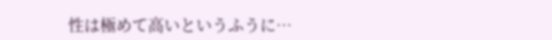性は極めて高いというふうに…